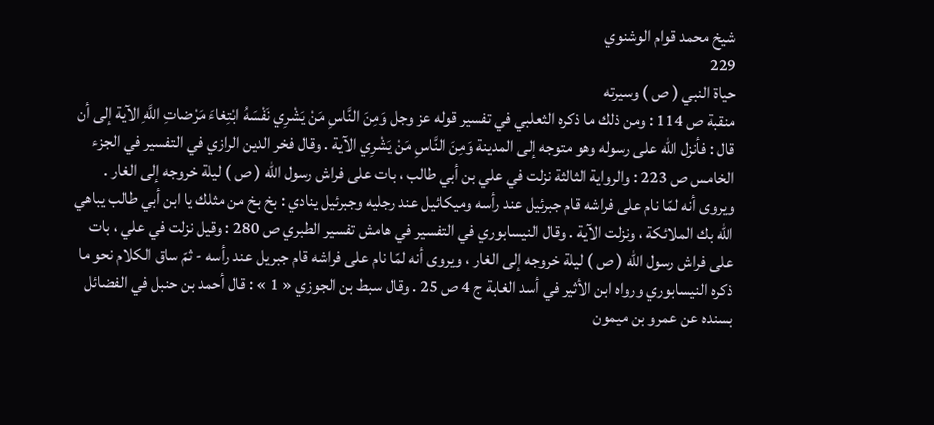شيخ محمد قوام الوشنوي
229
حياة النبي ( ص ) وسيرته
منقبة ص 114 : ومن ذلك ما ذكره الثعلبي في تفسير قوله عز وجل وَمِنَ النَّاسِ مَنْ يَشْرِي نَفْسَهُ ابْتِغاءَ مَرْضاتِ اللَّهِ الآية إلى أن قال : فأنزل اللّه على رسوله وهو متوجه إلى المدينة وَمِنَ النَّاسِ مَنْ يَشْرِي الآية . وقال فخر الدين الرازي في التفسير في الجزء الخامس ص 223 : والرواية الثالثة نزلت في علي بن أبي طالب ، بات على فراش رسول اللّه ( ص ) ليلة خروجه إلى الغار . ويروى أنه لمّا نام على فراشه قام جبرئيل عند رأسه وميكائيل عند رجليه وجبرئيل ينادي : بخ بخ من مثلك يا ابن أبي طالب يباهي اللّه بك الملائكة ، ونزلت الآية . وقال النيسابوري في التفسير في هامش تفسير الطبري ص 280 : وقيل نزلت في علي ، بات على فراش رسول اللّه ( ص ) ليلة خروجه إلى الغار ، ويروى أنه لمّا نام على فراشه قام جبريل عند رأسه - ثمّ ساق الكلام نحو ما ذكره النيسابوري ورواه ابن الأثير في أسد الغابة ج 4 ص 25 . وقال سبط بن الجوزي « 1 » : قال أحمد بن حنبل في الفضائل بسنده عن عمرو بن ميمون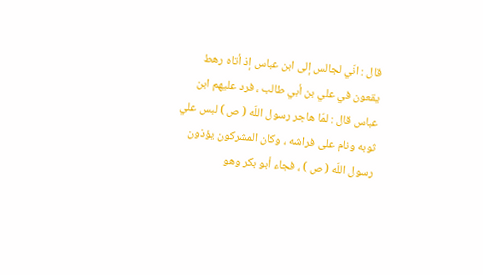قال : انّي لجالس إلى ابن عباس إذ أتاه رهط يقعون في علي بن أبي طالب ، فرد عليهم ابن عباس قال : لمّا هاجر رسول اللّه ( ص ) لبس علي ثوبه ونام على فراشه ، وكان المشركون يؤذون رسول اللّه ( ص ) ، فجاء أبو بكر وهو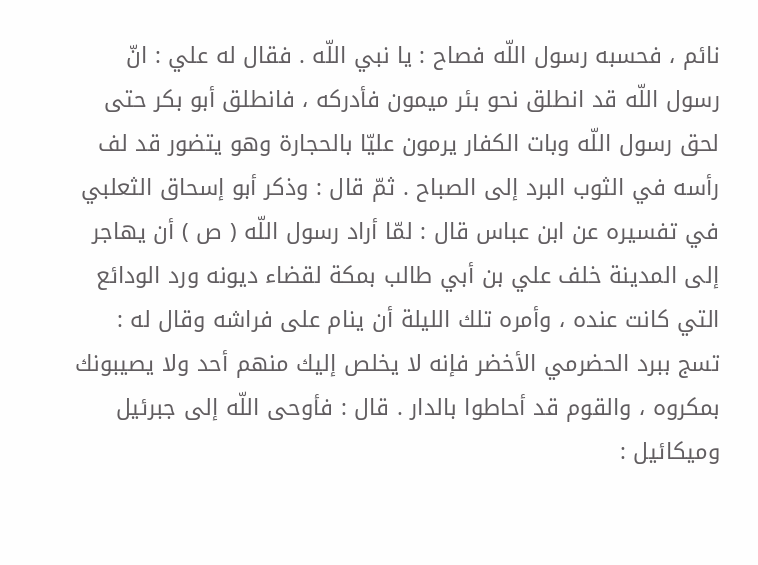نائم ، فحسبه رسول اللّه فصاح : يا نبي اللّه . فقال له علي : انّ رسول اللّه قد انطلق نحو بئر ميمون فأدركه ، فانطلق أبو بكر حتى لحق رسول اللّه وبات الكفار يرمون عليّا بالحجارة وهو يتضور قد لف رأسه في الثوب البرد إلى الصباح . ثمّ قال : وذكر أبو إسحاق الثعلبي في تفسيره عن ابن عباس قال : لمّا أراد رسول اللّه ( ص ) أن يهاجر إلى المدينة خلف علي بن أبي طالب بمكة لقضاء ديونه ورد الودائع التي كانت عنده ، وأمره تلك الليلة أن ينام على فراشه وقال له : تسج ببرد الحضرمي الأخضر فإنه لا يخلص إليك منهم أحد ولا يصيبونك بمكروه ، والقوم قد أحاطوا بالدار . قال : فأوحى اللّه إلى جبرئيل وميكائيل :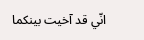انّي قد آخيت بينكما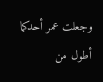وجعلت عمر أحدكما أطول من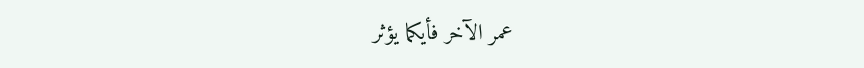عمر الآخر فأيكما يؤثر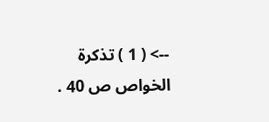--> ( 1 ) تذكرة الخواص ص 40 .